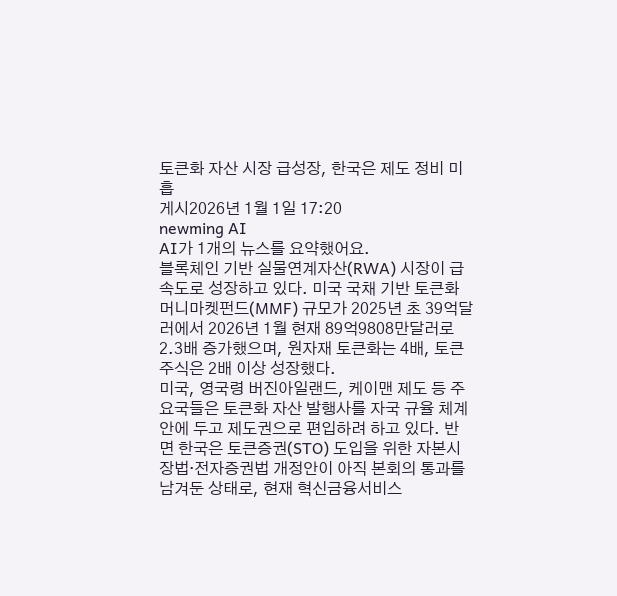토큰화 자산 시장 급성장, 한국은 제도 정비 미흡
게시2026년 1월 1일 17:20
newming AI
AI가 1개의 뉴스를 요약했어요.
블록체인 기반 실물연계자산(RWA) 시장이 급속도로 성장하고 있다. 미국 국채 기반 토큰화 머니마켓펀드(MMF) 규모가 2025년 초 39억달러에서 2026년 1월 현재 89억9808만달러로 2.3배 증가했으며, 원자재 토큰화는 4배, 토큰주식은 2배 이상 성장했다.
미국, 영국령 버진아일랜드, 케이맨 제도 등 주요국들은 토큰화 자산 발행사를 자국 규율 체계 안에 두고 제도권으로 편입하려 하고 있다. 반면 한국은 토큰증권(STO) 도입을 위한 자본시장법·전자증권법 개정안이 아직 본회의 통과를 남겨둔 상태로, 현재 혁신금융서비스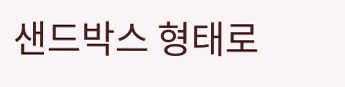샌드박스 형태로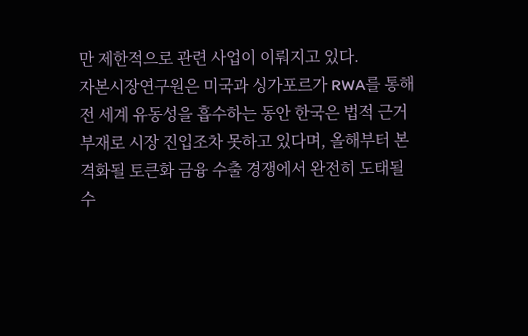만 제한적으로 관련 사업이 이뤄지고 있다.
자본시장연구원은 미국과 싱가포르가 RWA를 통해 전 세계 유동성을 흡수하는 동안 한국은 법적 근거 부재로 시장 진입조차 못하고 있다며, 올해부터 본격화될 토큰화 금융 수출 경쟁에서 완전히 도태될 수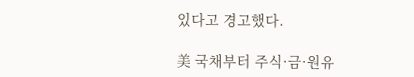있다고 경고했다.

美 국채부터 주식·금·원유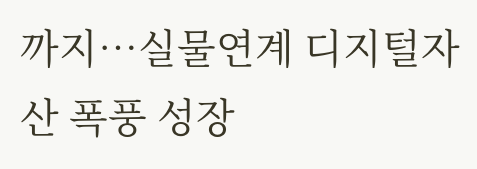까지…실물연계 디지털자산 폭풍 성장